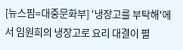[뉴스핌=대중문화부] '냉장고를 부탁해'에서 임원희의 냉장고로 요리 대결이 펼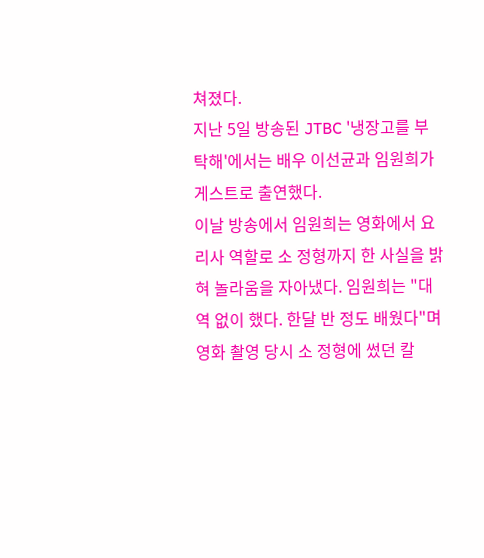쳐졌다.
지난 5일 방송된 JTBC '냉장고를 부탁해'에서는 배우 이선균과 임원희가 게스트로 출연했다.
이날 방송에서 임원희는 영화에서 요리사 역할로 소 정형까지 한 사실을 밝혀 놀라움을 자아냈다. 임원희는 "대역 없이 했다. 한달 반 정도 배웠다"며 영화 촬영 당시 소 정형에 썼던 칼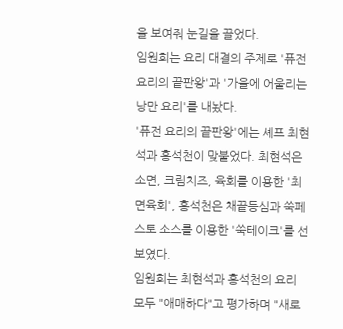을 보여줘 눈길을 끌었다.
임원희는 요리 대결의 주제로 '퓨전 요리의 끝판왕'과 '가을에 어울리는 낭만 요리'를 내놨다.
'퓨전 요리의 끝판왕'에는 셰프 최현석과 홍석천이 맞붙었다. 최현석은 소면, 크림치즈, 육회를 이용한 '최면육회', 홍석천은 채끝등심과 쑥페스토 소스를 이용한 '쑥테이크'를 선보였다.
임원희는 최현석과 홍석천의 요리 모두 "애매하다"고 평가하며 "새로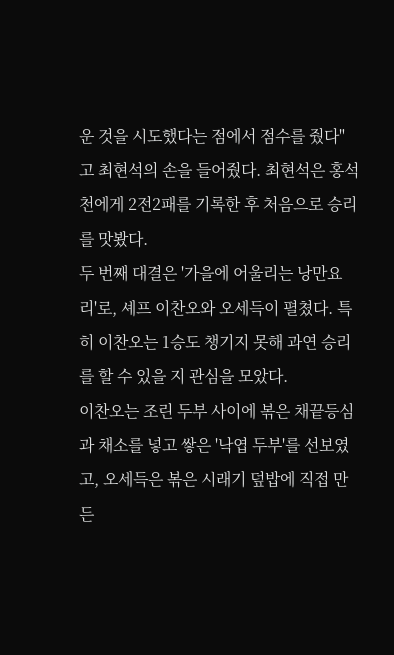운 것을 시도했다는 점에서 점수를 줬다"고 최현석의 손을 들어줬다. 최현석은 홍석천에게 2전2패를 기록한 후 처음으로 승리를 맛봤다.
두 번째 대결은 '가을에 어울리는 낭만요리'로, 셰프 이찬오와 오세득이 펼쳤다. 특히 이찬오는 1승도 챙기지 못해 과연 승리를 할 수 있을 지 관심을 모았다.
이찬오는 조린 두부 사이에 볶은 채끝등심과 채소를 넣고 쌓은 '낙엽 두부'를 선보였고, 오세득은 볶은 시래기 덮밥에 직접 만든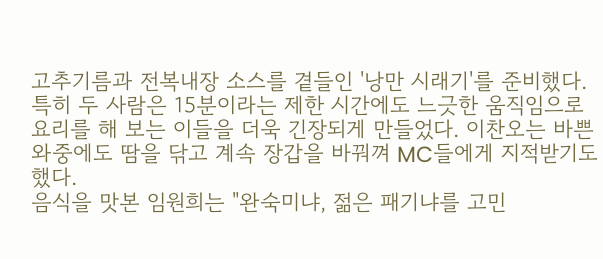고추기름과 전복내장 소스를 곁들인 '낭만 시래기'를 준비했다.
특히 두 사람은 15분이라는 제한 시간에도 느긋한 움직임으로 요리를 해 보는 이들을 더욱 긴장되게 만들었다. 이찬오는 바쁜 와중에도 땀을 닦고 계속 장갑을 바꿔껴 MC들에게 지적받기도 했다.
음식을 맛본 임원희는 "완숙미냐, 젊은 패기냐를 고민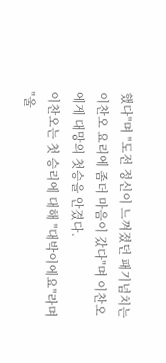했다"며 "도전 정신이 느껴졌던 패기넘치는 이찬오 요리에 좀더 마음이 갔다"며 이찬오에게 대망의 첫승을 안겼다.
이찬오는 첫 승리에 대해 "대박이에요"라며 "울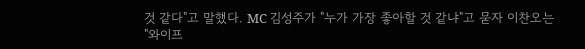것 같다"고 말했다. MC 김성주가 "누가 가장 좋아할 것 같냐"고 묻자 이찬오는 "와이프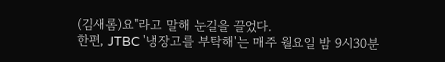(김새롬)요"라고 말해 눈길을 끌었다.
한편, JTBC '냉장고를 부탁해'는 매주 월요일 밤 9시30분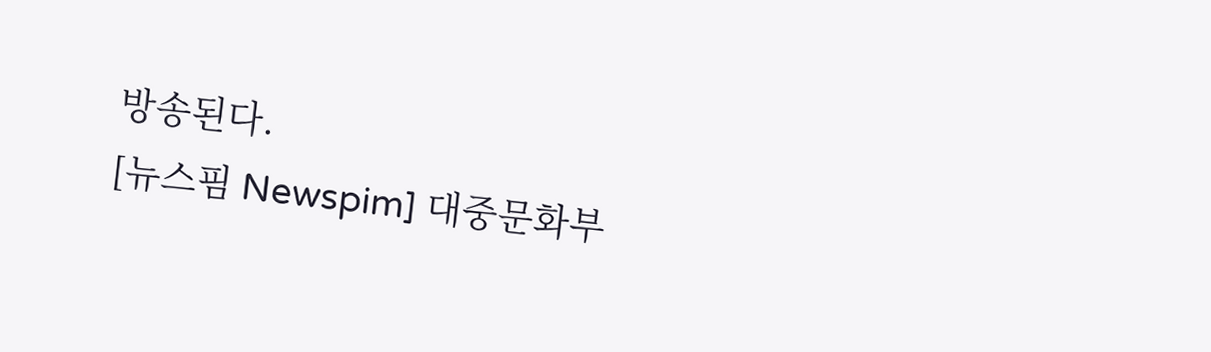방송된다.
[뉴스핌 Newspim] 대중문화부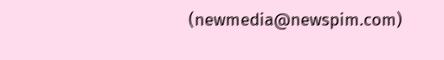(newmedia@newspim.com)